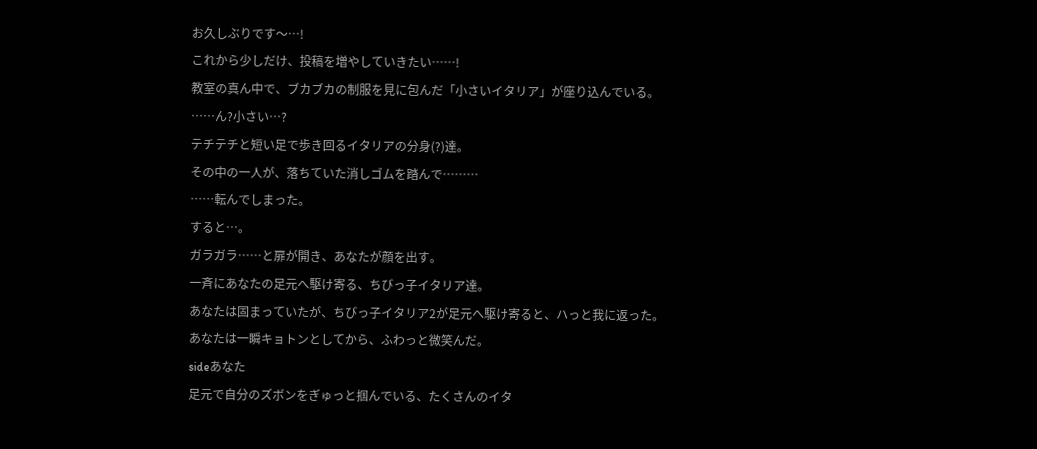お久しぶりです〜…!
これから少しだけ、投稿を増やしていきたい……!
教室の真ん中で、ブカブカの制服を見に包んだ「小さいイタリア」が座り込んでいる。
……ん?小さい…?
テチテチと短い足で歩き回るイタリアの分身(?)達。
その中の一人が、落ちていた消しゴムを踏んで………
……転んでしまった。
すると…。
ガラガラ……と扉が開き、あなたが顔を出す。
一斉にあなたの足元へ駆け寄る、ちびっ子イタリア達。
あなたは固まっていたが、ちびっ子イタリア2が足元へ駆け寄ると、ハっと我に返った。
あなたは一瞬キョトンとしてから、ふわっと微笑んだ。
sideあなた
足元で自分のズボンをぎゅっと掴んでいる、たくさんのイタ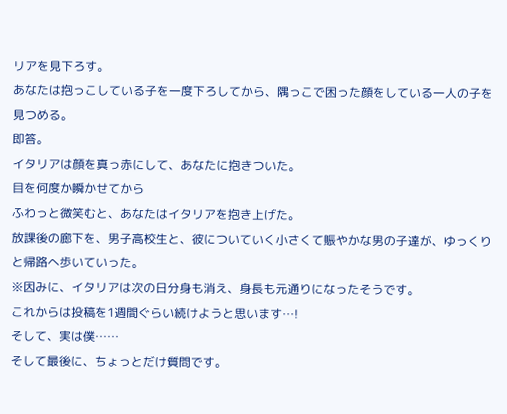リアを見下ろす。
あなたは抱っこしている子を一度下ろしてから、隅っこで困った顔をしている一人の子を見つめる。
即答。
イタリアは顔を真っ赤にして、あなたに抱きついた。
目を何度か瞬かせてから
ふわっと微笑むと、あなたはイタリアを抱き上げた。
放課後の廊下を、男子高校生と、彼についていく小さくて賑やかな男の子達が、ゆっくりと帰路へ歩いていった。
※因みに、イタリアは次の日分身も消え、身長も元通りになったそうです。
これからは投稿を1週間ぐらい続けようと思います…!
そして、実は僕……
そして最後に、ちょっとだけ質問です。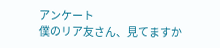アンケート
僕のリア友さん、見てますか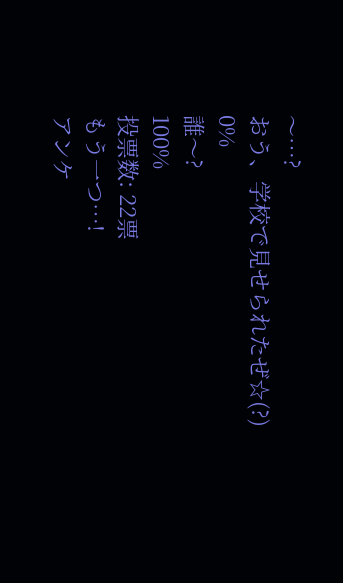〜…?
おう、学校で見せられたぜ☆(?)
0%
誰〜?
100%
投票数: 22票
もう一つ…!
アンケ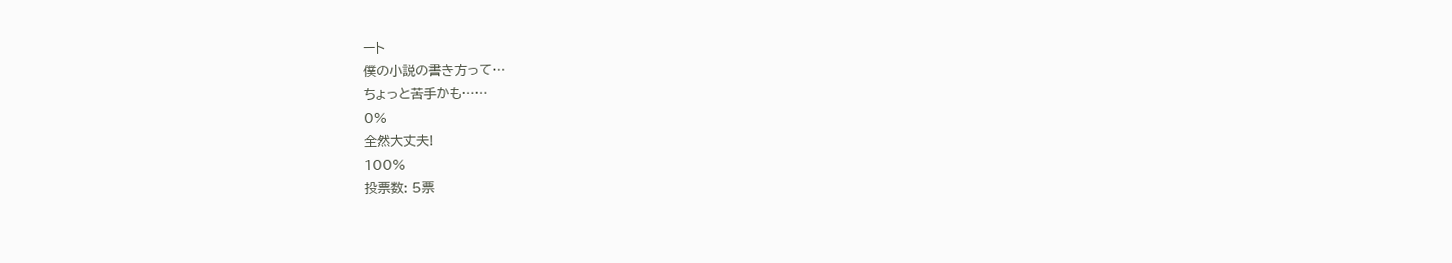ート
僕の小説の書き方って…
ちょっと苦手かも……
0%
全然大丈夫!
100%
投票数: 5票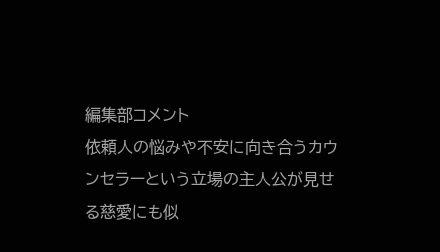編集部コメント
依頼人の悩みや不安に向き合うカウンセラーという立場の主人公が見せる慈愛にも似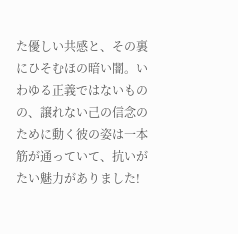た優しい共感と、その裏にひそむほの暗い闇。いわゆる正義ではないものの、譲れない己の信念のために動く彼の姿は一本筋が通っていて、抗いがたい魅力がありました!